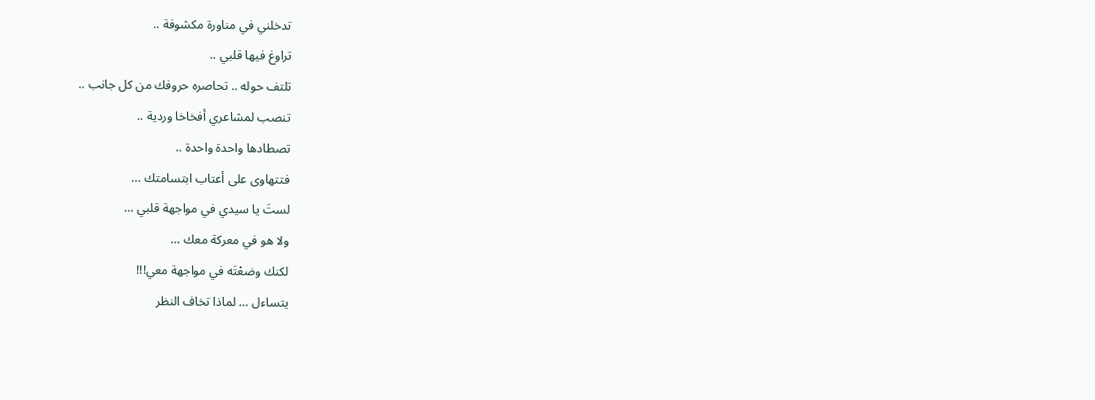تدخلني في مناورة مكشوفة ..
تراوغ فيها قلبي ..
تلتف حوله .. تحاصره حروفك من كل جانب ..
تنصب لمشاعري أفخاخا وردية ..
تصطادها واحدة واحدة ..
فتتهاوى على أعتاب ابتسامتك …
لستَ يا سيدي في مواجهة قلبي …
ولا هو في معركة معك …
لكنك وضعْتَه في مواجهة معي!!!
يتساءل … لماذا تخاف النظر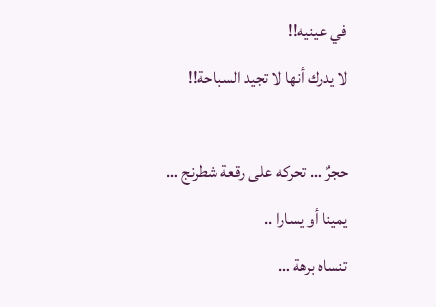في عينيه!!
لا يدرك أنها لا تجيد السباحة!!

حجرٌ … تحركه على رقعة شطرنج …
يمينا أو يسارا ..
تنساه برهة …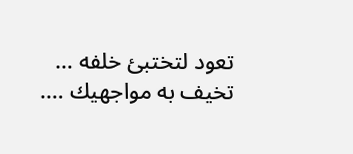تعود لتختبئ خلفه …
تخيف به مواجهيك ….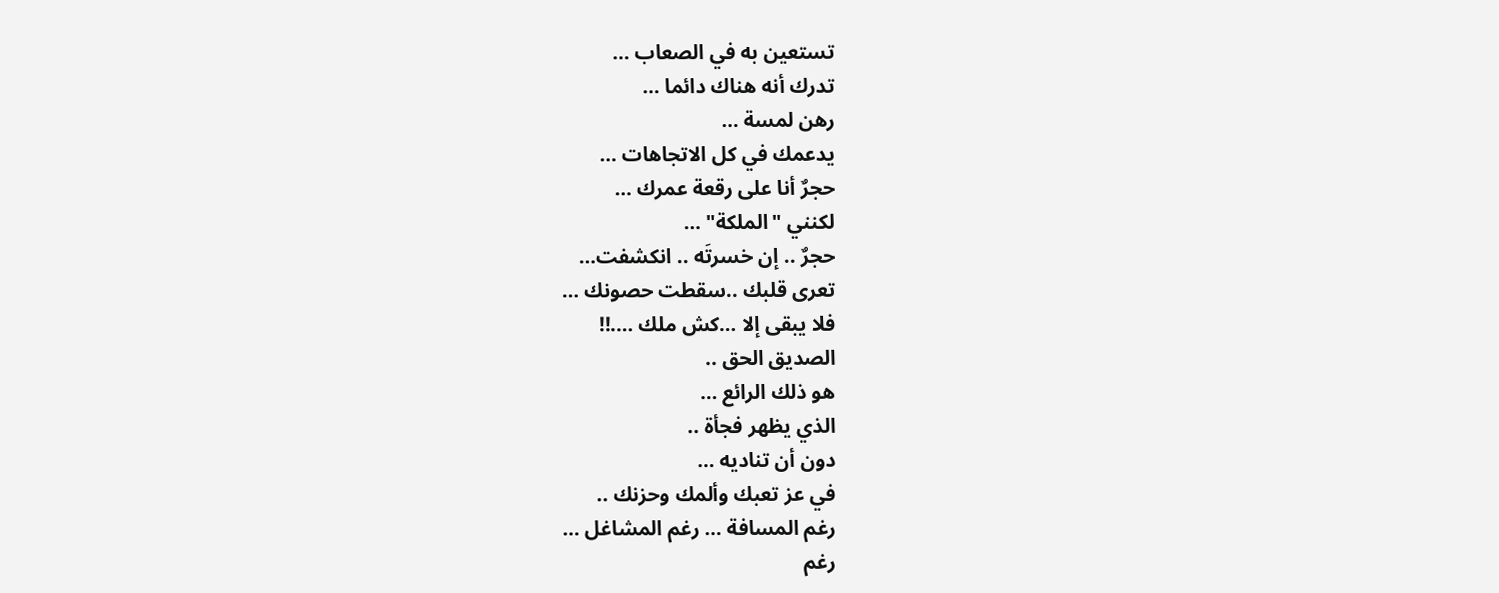تستعين به في الصعاب …
تدرك أنه هناك دائما …
رهن لمسة …
يدعمك في كل الاتجاهات …
حجرٌ أنا على رقعة عمرك …
لكنني "الملكة" …
حجرٌ .. إن خسرتَه .. انكشفت…
تعرى قلبك ..سقطت حصونك …
فلا يبقى إلا …كش ملك ….!!
الصديق الحق ..
هو ذلك الرائع …
الذي يظهر فجأة ..
دون أن تناديه …
في عز تعبك وألمك وحزنك ..
رغم المسافة … رغم المشاغل …
رغم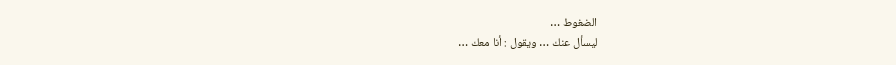الضغوط …
ليسأل عنك … ويقول : أنا معك …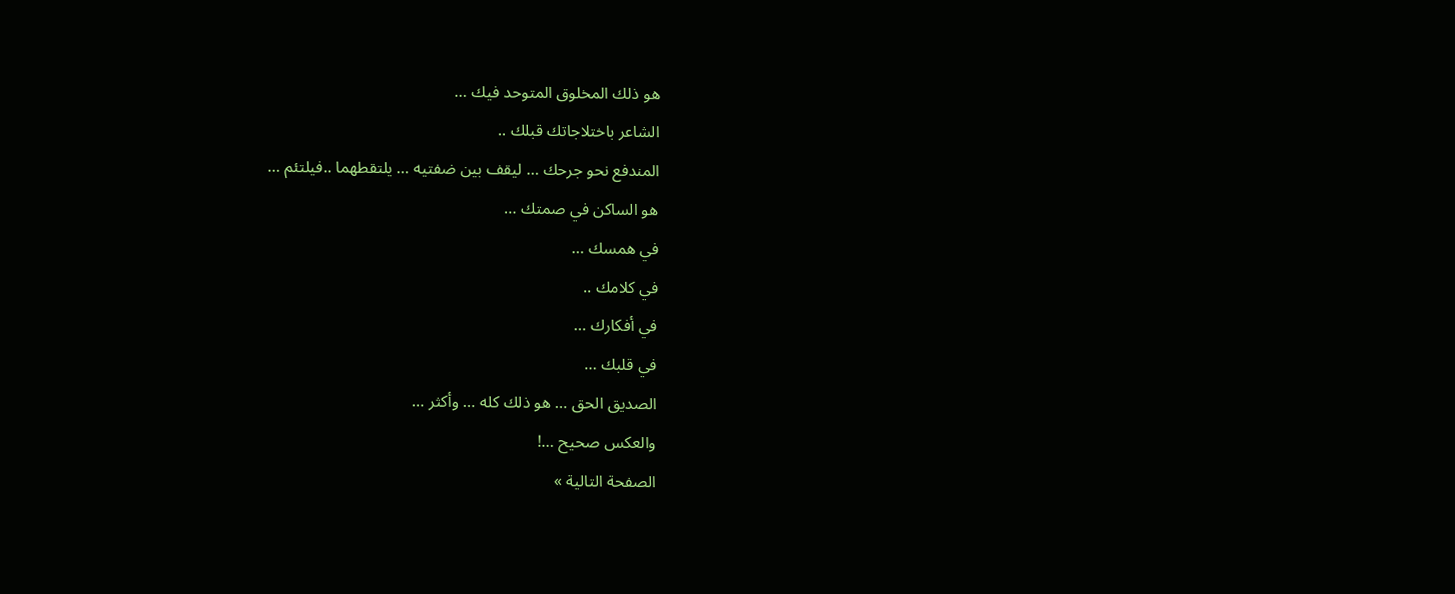هو ذلك المخلوق المتوحد فيك …
الشاعر باختلاجاتك قبلك ..
المندفع نحو جرحك … ليقف بين ضفتيه … يلتقطهما ..فيلتئم …
هو الساكن في صمتك …
في همسك …
في كلامك ..
في أفكارك …
في قلبك …
الصديق الحق … هو ذلك كله … وأكثر …
والعكس صحيح …!
الصفحة التالية »